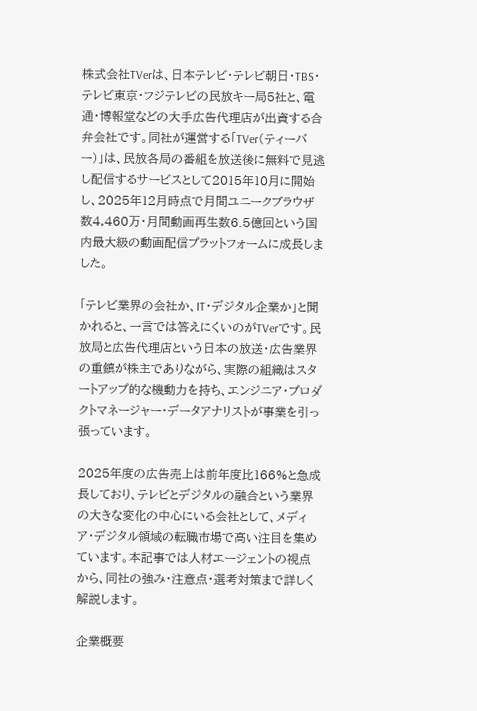株式会社TVerは、日本テレビ・テレビ朝日・TBS・テレビ東京・フジテレビの民放キー局5社と、電通・博報堂などの大手広告代理店が出資する合弁会社です。同社が運営する「TVer(ティーバー)」は、民放各局の番組を放送後に無料で見逃し配信するサービスとして2015年10月に開始し、2025年12月時点で月間ユニークブラウザ数4,460万・月間動画再生数6.5億回という国内最大級の動画配信プラットフォームに成長しました。

「テレビ業界の会社か、IT・デジタル企業か」と聞かれると、一言では答えにくいのがTVerです。民放局と広告代理店という日本の放送・広告業界の重鎮が株主でありながら、実際の組織はスタートアップ的な機動力を持ち、エンジニア・プロダクトマネージャー・データアナリストが事業を引っ張っています。

2025年度の広告売上は前年度比166%と急成長しており、テレビとデジタルの融合という業界の大きな変化の中心にいる会社として、メディア・デジタル領域の転職市場で高い注目を集めています。本記事では人材エージェントの視点から、同社の強み・注意点・選考対策まで詳しく解説します。

企業概要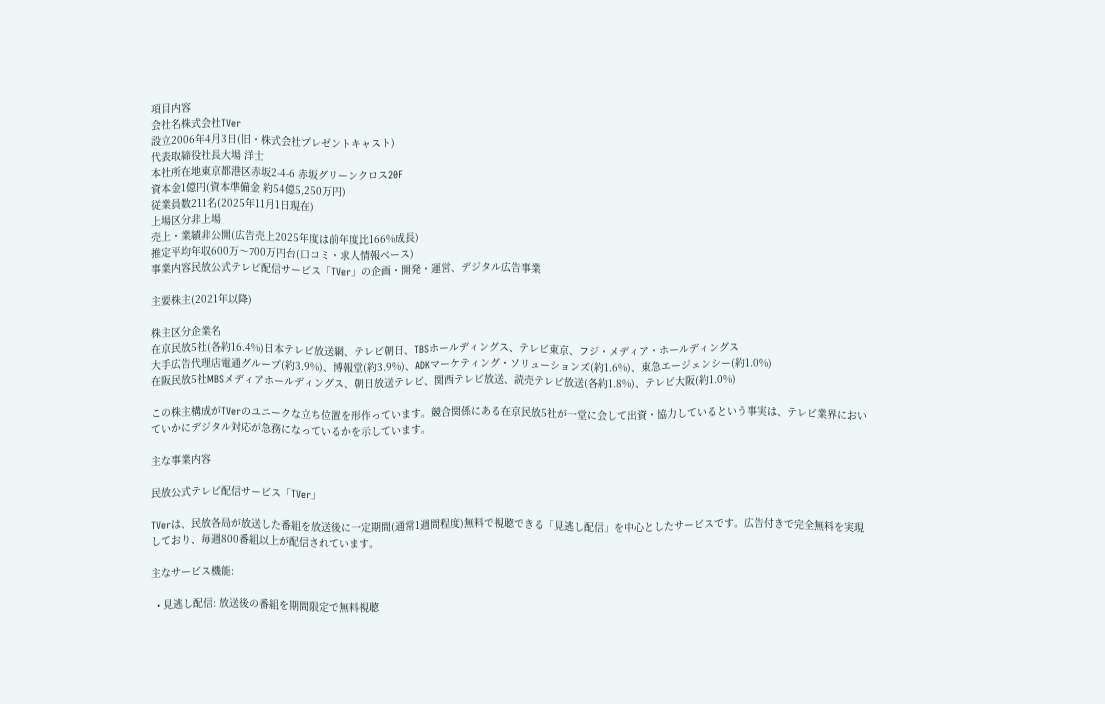項目内容
会社名株式会社TVer
設立2006年4月3日(旧・株式会社プレゼントキャスト)
代表取締役社長大場 洋士
本社所在地東京都港区赤坂2-4-6 赤坂グリーンクロス20F
資本金1億円(資本準備金 約54億5,250万円)
従業員数211名(2025年11月1日現在)
上場区分非上場
売上・業績非公開(広告売上2025年度は前年度比166%成長)
推定平均年収600万〜700万円台(口コミ・求人情報ベース)
事業内容民放公式テレビ配信サービス「TVer」の企画・開発・運営、デジタル広告事業

主要株主(2021年以降)

株主区分企業名
在京民放5社(各約16.4%)日本テレビ放送網、テレビ朝日、TBSホールディングス、テレビ東京、フジ・メディア・ホールディングス
大手広告代理店電通グループ(約3.9%)、博報堂(約3.9%)、ADKマーケティング・ソリューションズ(約1.6%)、東急エージェンシー(約1.0%)
在阪民放5社MBSメディアホールディングス、朝日放送テレビ、関西テレビ放送、読売テレビ放送(各約1.8%)、テレビ大阪(約1.0%)

この株主構成がTVerのユニークな立ち位置を形作っています。競合関係にある在京民放5社が一堂に会して出資・協力しているという事実は、テレビ業界においていかにデジタル対応が急務になっているかを示しています。

主な事業内容

民放公式テレビ配信サービス「TVer」

TVerは、民放各局が放送した番組を放送後に一定期間(通常1週間程度)無料で視聴できる「見逃し配信」を中心としたサービスです。広告付きで完全無料を実現しており、毎週800番組以上が配信されています。

主なサービス機能:

  • 見逃し配信: 放送後の番組を期間限定で無料視聴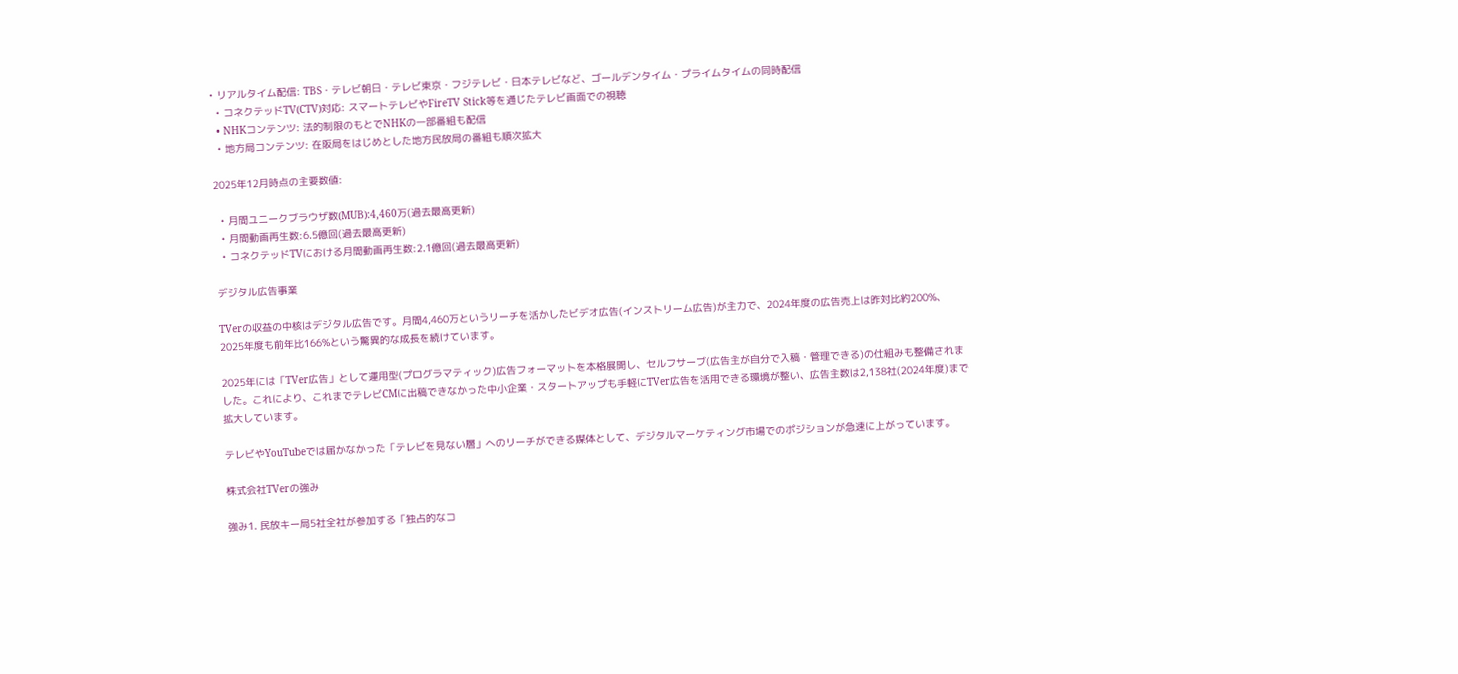• リアルタイム配信: TBS・テレビ朝日・テレビ東京・フジテレビ・日本テレビなど、ゴールデンタイム・プライムタイムの同時配信
  • コネクテッドTV(CTV)対応: スマートテレビやFireTV Stick等を通じたテレビ画面での視聴
  • NHKコンテンツ: 法的制限のもとでNHKの一部番組も配信
  • 地方局コンテンツ: 在阪局をはじめとした地方民放局の番組も順次拡大

2025年12月時点の主要数値:

  • 月間ユニークブラウザ数(MUB):4,460万(過去最高更新)
  • 月間動画再生数:6.5億回(過去最高更新)
  • コネクテッドTVにおける月間動画再生数:2.1億回(過去最高更新)

デジタル広告事業

TVerの収益の中核はデジタル広告です。月間4,460万というリーチを活かしたビデオ広告(インストリーム広告)が主力で、2024年度の広告売上は昨対比約200%、2025年度も前年比166%という驚異的な成長を続けています。

2025年には「TVer広告」として運用型(プログラマティック)広告フォーマットを本格展開し、セルフサーブ(広告主が自分で入稿・管理できる)の仕組みも整備されました。これにより、これまでテレビCMに出稿できなかった中小企業・スタートアップも手軽にTVer広告を活用できる環境が整い、広告主数は2,138社(2024年度)まで拡大しています。

テレビやYouTubeでは届かなかった「テレビを見ない層」へのリーチができる媒体として、デジタルマーケティング市場でのポジションが急速に上がっています。

株式会社TVerの強み

強み1. 民放キー局5社全社が参加する「独占的なコ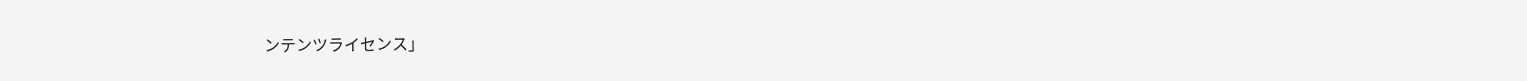ンテンツライセンス」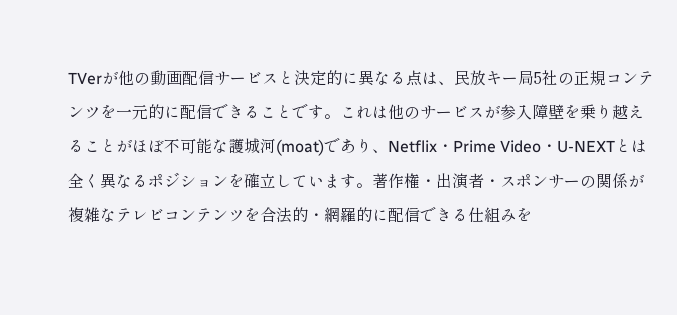TVerが他の動画配信サービスと決定的に異なる点は、民放キー局5社の正規コンテンツを一元的に配信できることです。これは他のサービスが参入障壁を乗り越えることがほぼ不可能な護城河(moat)であり、Netflix・Prime Video・U-NEXTとは全く異なるポジションを確立しています。著作権・出演者・スポンサーの関係が複雑なテレビコンテンツを合法的・網羅的に配信できる仕組みを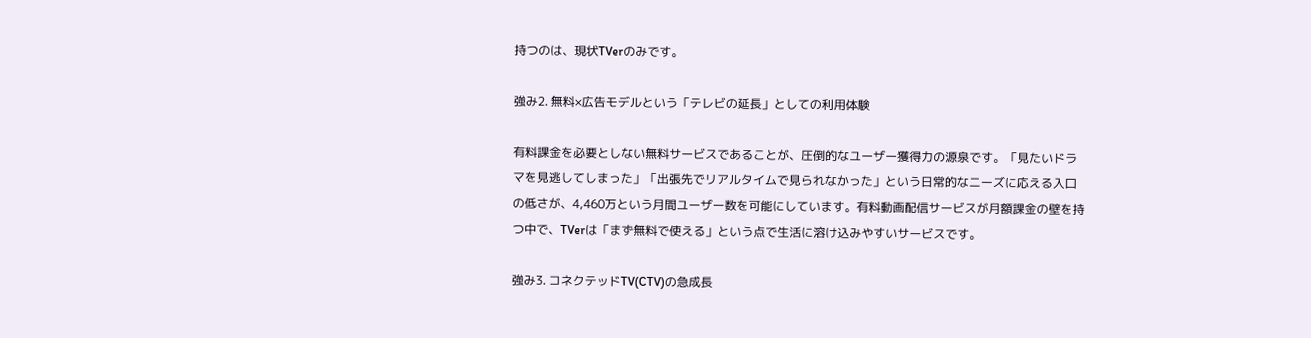持つのは、現状TVerのみです。

強み2. 無料×広告モデルという「テレビの延長」としての利用体験

有料課金を必要としない無料サービスであることが、圧倒的なユーザー獲得力の源泉です。「見たいドラマを見逃してしまった」「出張先でリアルタイムで見られなかった」という日常的なニーズに応える入口の低さが、4,460万という月間ユーザー数を可能にしています。有料動画配信サービスが月額課金の壁を持つ中で、TVerは「まず無料で使える」という点で生活に溶け込みやすいサービスです。

強み3. コネクテッドTV(CTV)の急成長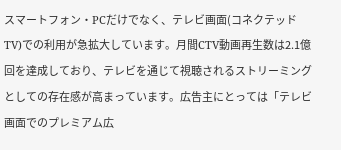スマートフォン・PCだけでなく、テレビ画面(コネクテッドTV)での利用が急拡大しています。月間CTV動画再生数は2.1億回を達成しており、テレビを通じて視聴されるストリーミングとしての存在感が高まっています。広告主にとっては「テレビ画面でのプレミアム広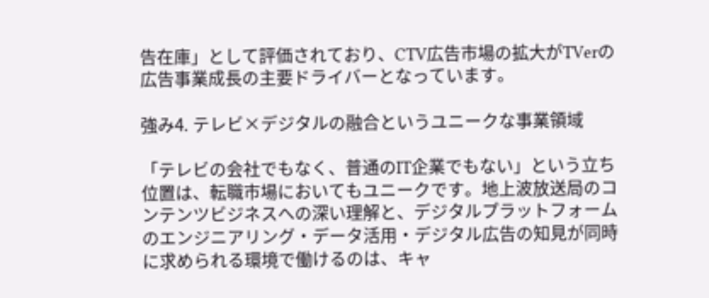告在庫」として評価されており、CTV広告市場の拡大がTVerの広告事業成長の主要ドライバーとなっています。

強み4. テレビ×デジタルの融合というユニークな事業領域

「テレビの会社でもなく、普通のIT企業でもない」という立ち位置は、転職市場においてもユニークです。地上波放送局のコンテンツビジネスへの深い理解と、デジタルプラットフォームのエンジニアリング・データ活用・デジタル広告の知見が同時に求められる環境で働けるのは、キャ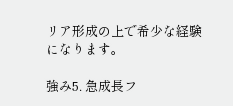リア形成の上で希少な経験になります。

強み5. 急成長フ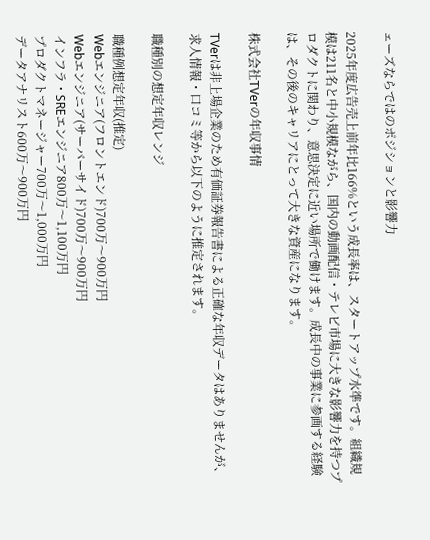ェーズならではのポジションと影響力

2025年度広告売上前年比166%という成長率は、スタートアップ水準です。組織規模は211名と中小規模ながら、国内の動画配信・テレビ市場に大きな影響力を持つプロダクトに関わり、意思決定に近い場所で働けます。成長中の事業に参画する経験は、その後のキャリアにとって大きな資産になります。

株式会社TVerの年収事情

TVerは非上場企業のため有価証券報告書による正確な年収データはありませんが、求人情報・口コミ等から以下のように推定されます。

職種別の想定年収レンジ

職種例想定年収(推定)
Webエンジニア(フロントエンド)700万〜900万円
Webエンジニア(サーバーサイド)700万〜900万円
インフラ・SREエンジニア800万〜1,100万円
プロダクトマネージャー700万〜1,000万円
データアナリスト600万〜900万円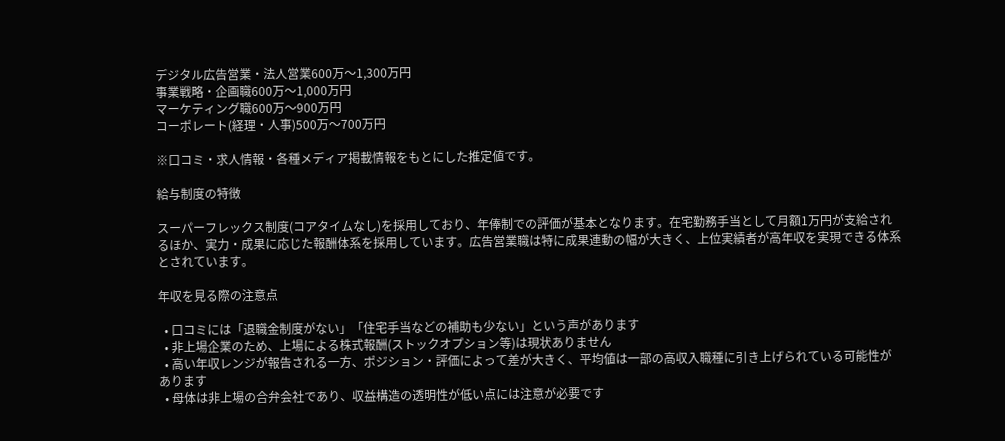デジタル広告営業・法人営業600万〜1,300万円
事業戦略・企画職600万〜1,000万円
マーケティング職600万〜900万円
コーポレート(経理・人事)500万〜700万円

※口コミ・求人情報・各種メディア掲載情報をもとにした推定値です。

給与制度の特徴

スーパーフレックス制度(コアタイムなし)を採用しており、年俸制での評価が基本となります。在宅勤務手当として月額1万円が支給されるほか、実力・成果に応じた報酬体系を採用しています。広告営業職は特に成果連動の幅が大きく、上位実績者が高年収を実現できる体系とされています。

年収を見る際の注意点

  • 口コミには「退職金制度がない」「住宅手当などの補助も少ない」という声があります
  • 非上場企業のため、上場による株式報酬(ストックオプション等)は現状ありません
  • 高い年収レンジが報告される一方、ポジション・評価によって差が大きく、平均値は一部の高収入職種に引き上げられている可能性があります
  • 母体は非上場の合弁会社であり、収益構造の透明性が低い点には注意が必要です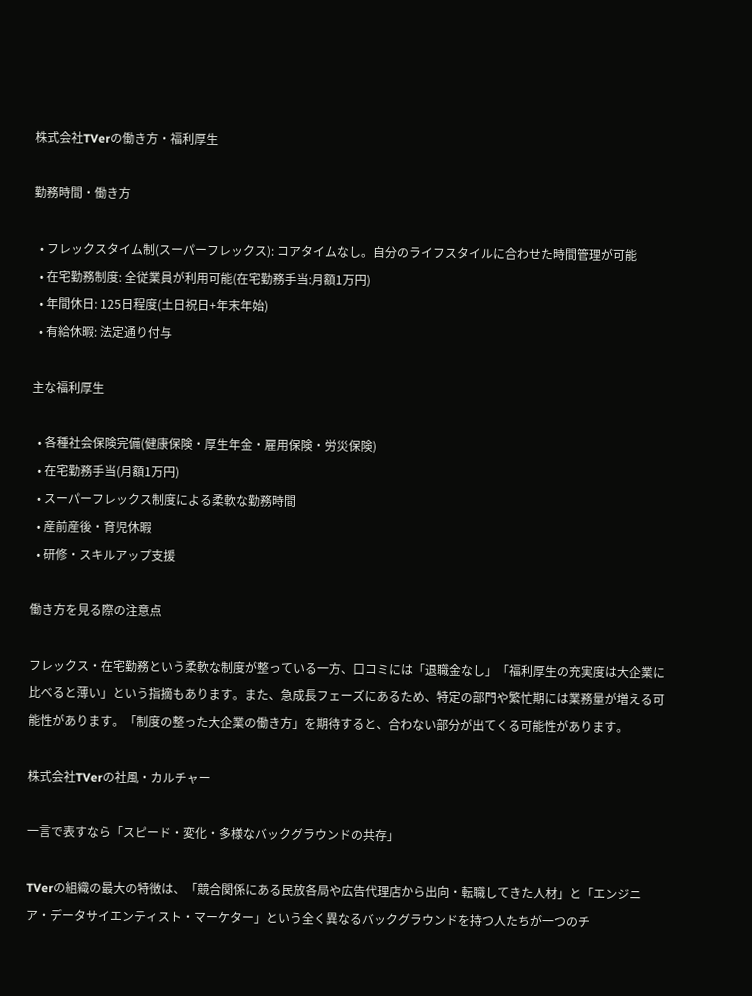株式会社TVerの働き方・福利厚生

勤務時間・働き方

  • フレックスタイム制(スーパーフレックス): コアタイムなし。自分のライフスタイルに合わせた時間管理が可能
  • 在宅勤務制度: 全従業員が利用可能(在宅勤務手当:月額1万円)
  • 年間休日: 125日程度(土日祝日+年末年始)
  • 有給休暇: 法定通り付与

主な福利厚生

  • 各種社会保険完備(健康保険・厚生年金・雇用保険・労災保険)
  • 在宅勤務手当(月額1万円)
  • スーパーフレックス制度による柔軟な勤務時間
  • 産前産後・育児休暇
  • 研修・スキルアップ支援

働き方を見る際の注意点

フレックス・在宅勤務という柔軟な制度が整っている一方、口コミには「退職金なし」「福利厚生の充実度は大企業に比べると薄い」という指摘もあります。また、急成長フェーズにあるため、特定の部門や繁忙期には業務量が増える可能性があります。「制度の整った大企業の働き方」を期待すると、合わない部分が出てくる可能性があります。

株式会社TVerの社風・カルチャー

一言で表すなら「スピード・変化・多様なバックグラウンドの共存」

TVerの組織の最大の特徴は、「競合関係にある民放各局や広告代理店から出向・転職してきた人材」と「エンジニア・データサイエンティスト・マーケター」という全く異なるバックグラウンドを持つ人たちが一つのチ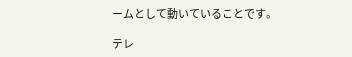ームとして動いていることです。

テレ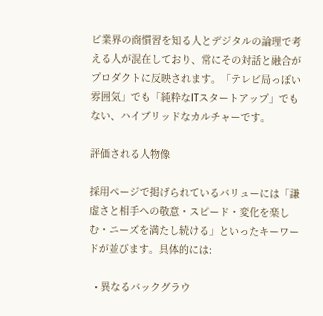ビ業界の商慣習を知る人とデジタルの論理で考える人が混在しており、常にその対話と融合がプロダクトに反映されます。「テレビ局っぽい雰囲気」でも「純粋なITスタートアップ」でもない、ハイブリッドなカルチャーです。

評価される人物像

採用ページで掲げられているバリューには「謙虚さと相手への敬意・スピード・変化を楽しむ・ニーズを満たし続ける」といったキーワードが並びます。具体的には:

  • 異なるバックグラウ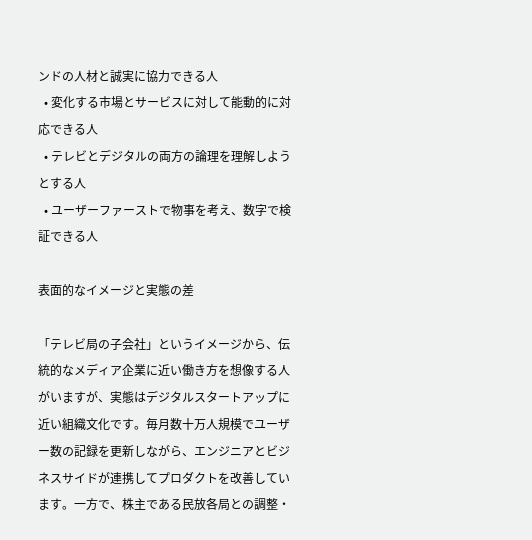ンドの人材と誠実に協力できる人
  • 変化する市場とサービスに対して能動的に対応できる人
  • テレビとデジタルの両方の論理を理解しようとする人
  • ユーザーファーストで物事を考え、数字で検証できる人

表面的なイメージと実態の差

「テレビ局の子会社」というイメージから、伝統的なメディア企業に近い働き方を想像する人がいますが、実態はデジタルスタートアップに近い組織文化です。毎月数十万人規模でユーザー数の記録を更新しながら、エンジニアとビジネスサイドが連携してプロダクトを改善しています。一方で、株主である民放各局との調整・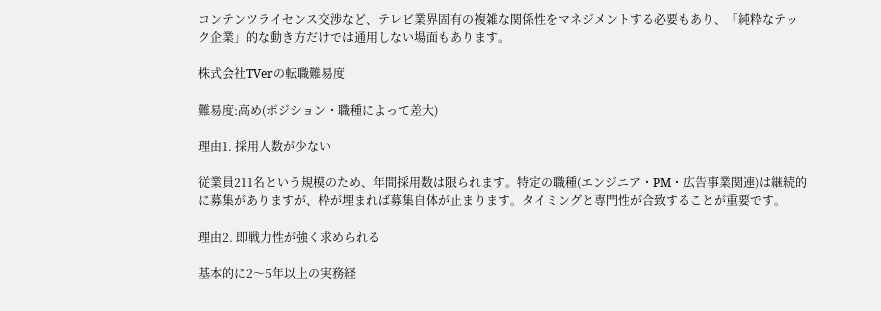コンテンツライセンス交渉など、テレビ業界固有の複雑な関係性をマネジメントする必要もあり、「純粋なテック企業」的な動き方だけでは通用しない場面もあります。

株式会社TVerの転職難易度

難易度:高め(ポジション・職種によって差大)

理由1. 採用人数が少ない

従業員211名という規模のため、年間採用数は限られます。特定の職種(エンジニア・PM・広告事業関連)は継続的に募集がありますが、枠が埋まれば募集自体が止まります。タイミングと専門性が合致することが重要です。

理由2. 即戦力性が強く求められる

基本的に2〜5年以上の実務経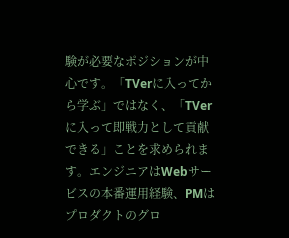験が必要なポジションが中心です。「TVerに入ってから学ぶ」ではなく、「TVerに入って即戦力として貢献できる」ことを求められます。エンジニアはWebサービスの本番運用経験、PMはプロダクトのグロ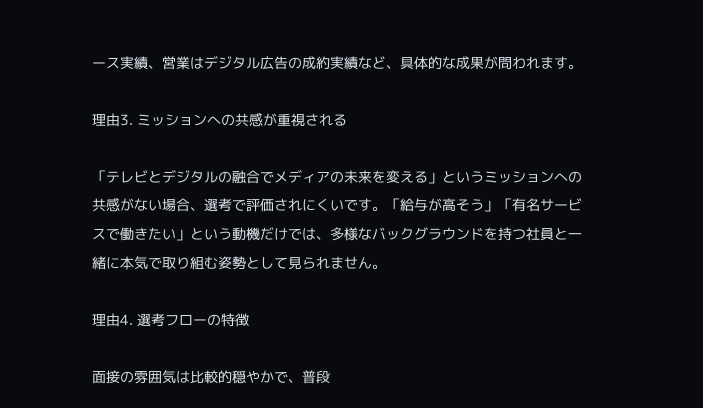ース実績、営業はデジタル広告の成約実績など、具体的な成果が問われます。

理由3. ミッションへの共感が重視される

「テレビとデジタルの融合でメディアの未来を変える」というミッションへの共感がない場合、選考で評価されにくいです。「給与が高そう」「有名サービスで働きたい」という動機だけでは、多様なバックグラウンドを持つ社員と一緒に本気で取り組む姿勢として見られません。

理由4. 選考フローの特徴

面接の雰囲気は比較的穏やかで、普段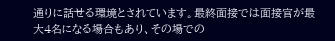通りに話せる環境とされています。最終面接では面接官が最大4名になる場合もあり、その場での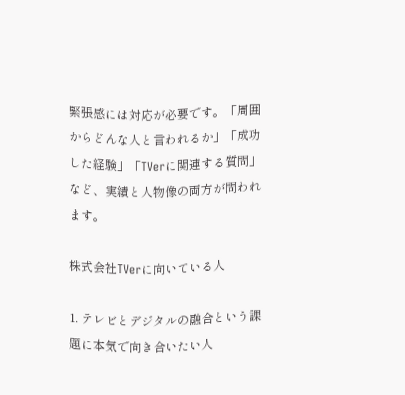緊張感には対応が必要です。「周囲からどんな人と言われるか」「成功した経験」「TVerに関連する質問」など、実績と人物像の両方が問われます。

株式会社TVerに向いている人

1. テレビとデジタルの融合という課題に本気で向き合いたい人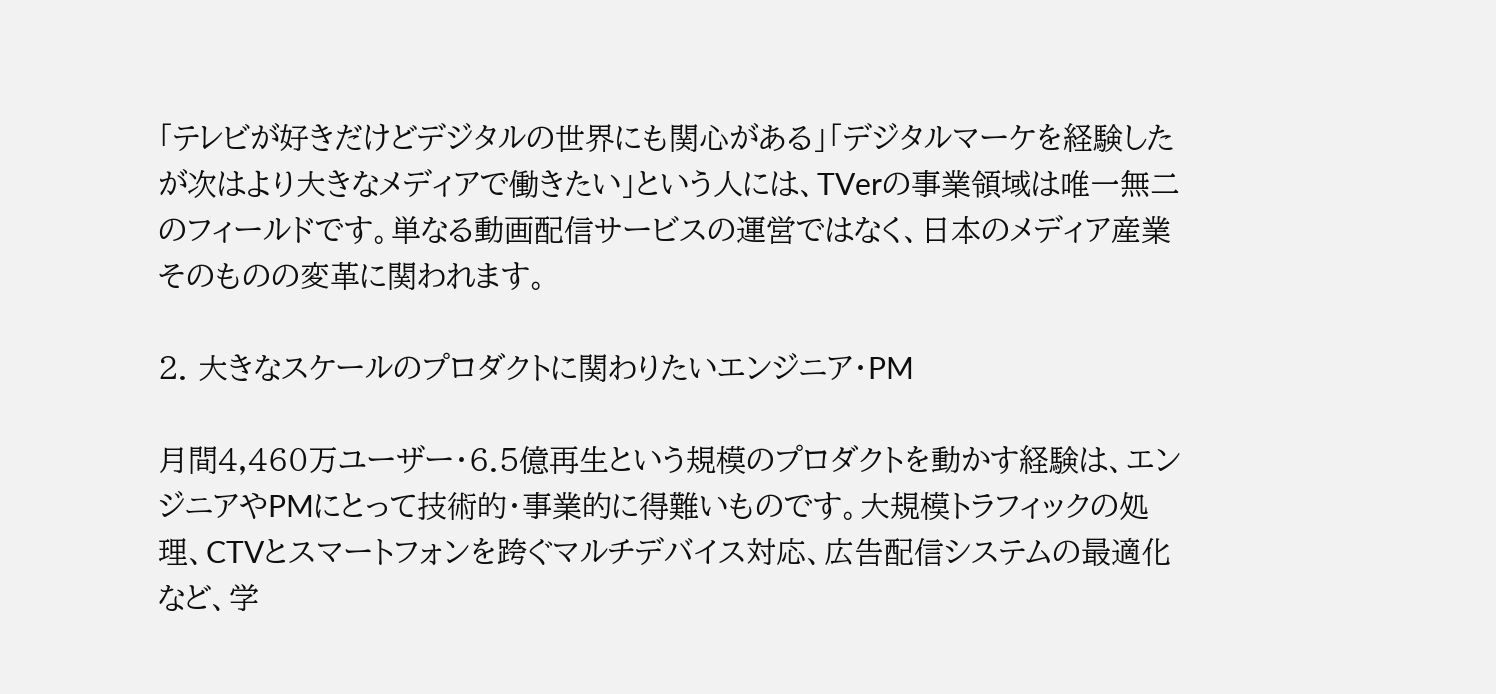「テレビが好きだけどデジタルの世界にも関心がある」「デジタルマーケを経験したが次はより大きなメディアで働きたい」という人には、TVerの事業領域は唯一無二のフィールドです。単なる動画配信サービスの運営ではなく、日本のメディア産業そのものの変革に関われます。

2. 大きなスケールのプロダクトに関わりたいエンジニア・PM

月間4,460万ユーザー・6.5億再生という規模のプロダクトを動かす経験は、エンジニアやPMにとって技術的・事業的に得難いものです。大規模トラフィックの処理、CTVとスマートフォンを跨ぐマルチデバイス対応、広告配信システムの最適化など、学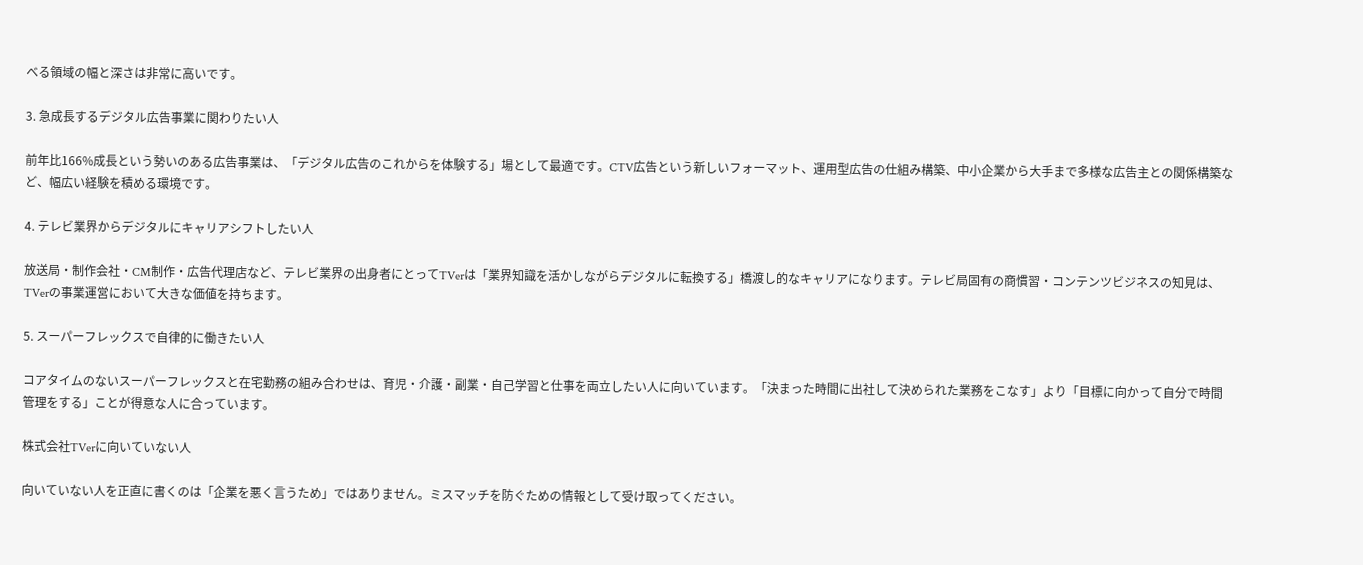べる領域の幅と深さは非常に高いです。

3. 急成長するデジタル広告事業に関わりたい人

前年比166%成長という勢いのある広告事業は、「デジタル広告のこれからを体験する」場として最適です。CTV広告という新しいフォーマット、運用型広告の仕組み構築、中小企業から大手まで多様な広告主との関係構築など、幅広い経験を積める環境です。

4. テレビ業界からデジタルにキャリアシフトしたい人

放送局・制作会社・CM制作・広告代理店など、テレビ業界の出身者にとってTVerは「業界知識を活かしながらデジタルに転換する」橋渡し的なキャリアになります。テレビ局固有の商慣習・コンテンツビジネスの知見は、TVerの事業運営において大きな価値を持ちます。

5. スーパーフレックスで自律的に働きたい人

コアタイムのないスーパーフレックスと在宅勤務の組み合わせは、育児・介護・副業・自己学習と仕事を両立したい人に向いています。「決まった時間に出社して決められた業務をこなす」より「目標に向かって自分で時間管理をする」ことが得意な人に合っています。

株式会社TVerに向いていない人

向いていない人を正直に書くのは「企業を悪く言うため」ではありません。ミスマッチを防ぐための情報として受け取ってください。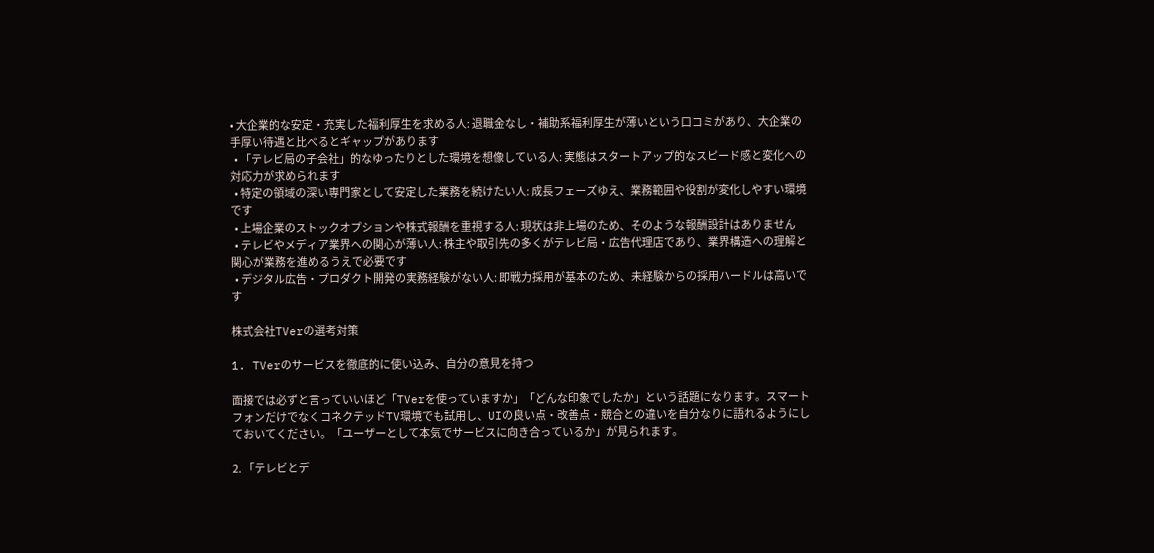• 大企業的な安定・充実した福利厚生を求める人: 退職金なし・補助系福利厚生が薄いという口コミがあり、大企業の手厚い待遇と比べるとギャップがあります
  • 「テレビ局の子会社」的なゆったりとした環境を想像している人: 実態はスタートアップ的なスピード感と変化への対応力が求められます
  • 特定の領域の深い専門家として安定した業務を続けたい人: 成長フェーズゆえ、業務範囲や役割が変化しやすい環境です
  • 上場企業のストックオプションや株式報酬を重視する人: 現状は非上場のため、そのような報酬設計はありません
  • テレビやメディア業界への関心が薄い人: 株主や取引先の多くがテレビ局・広告代理店であり、業界構造への理解と関心が業務を進めるうえで必要です
  • デジタル広告・プロダクト開発の実務経験がない人: 即戦力採用が基本のため、未経験からの採用ハードルは高いです

株式会社TVerの選考対策

1. TVerのサービスを徹底的に使い込み、自分の意見を持つ

面接では必ずと言っていいほど「TVerを使っていますか」「どんな印象でしたか」という話題になります。スマートフォンだけでなくコネクテッドTV環境でも試用し、UIの良い点・改善点・競合との違いを自分なりに語れるようにしておいてください。「ユーザーとして本気でサービスに向き合っているか」が見られます。

2. 「テレビとデ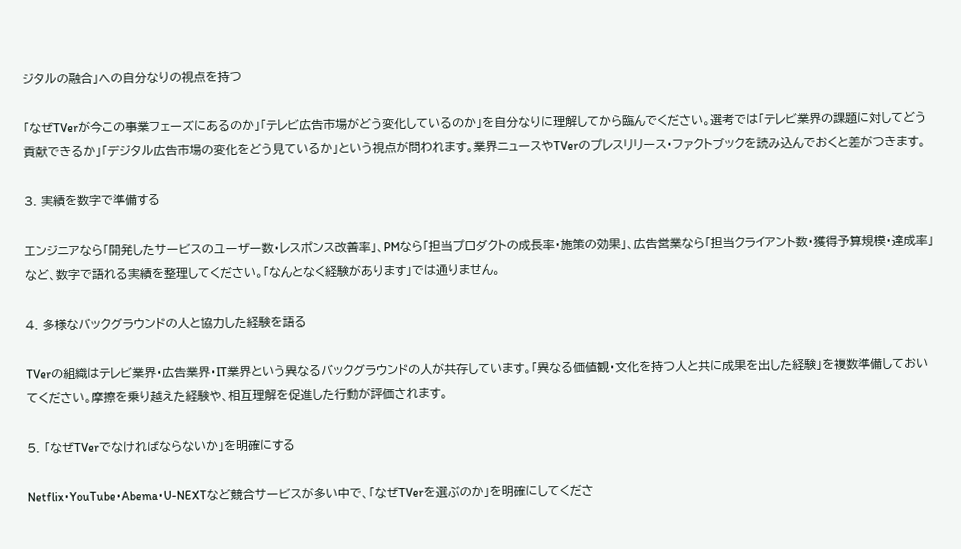ジタルの融合」への自分なりの視点を持つ

「なぜTVerが今この事業フェーズにあるのか」「テレビ広告市場がどう変化しているのか」を自分なりに理解してから臨んでください。選考では「テレビ業界の課題に対してどう貢献できるか」「デジタル広告市場の変化をどう見ているか」という視点が問われます。業界ニュースやTVerのプレスリリース・ファクトブックを読み込んでおくと差がつきます。

3. 実績を数字で準備する

エンジニアなら「開発したサービスのユーザー数・レスポンス改善率」、PMなら「担当プロダクトの成長率・施策の効果」、広告営業なら「担当クライアント数・獲得予算規模・達成率」など、数字で語れる実績を整理してください。「なんとなく経験があります」では通りません。

4. 多様なバックグラウンドの人と協力した経験を語る

TVerの組織はテレビ業界・広告業界・IT業界という異なるバックグラウンドの人が共存しています。「異なる価値観・文化を持つ人と共に成果を出した経験」を複数準備しておいてください。摩擦を乗り越えた経験や、相互理解を促進した行動が評価されます。

5. 「なぜTVerでなければならないか」を明確にする

Netflix・YouTube・Abema・U-NEXTなど競合サービスが多い中で、「なぜTVerを選ぶのか」を明確にしてくださ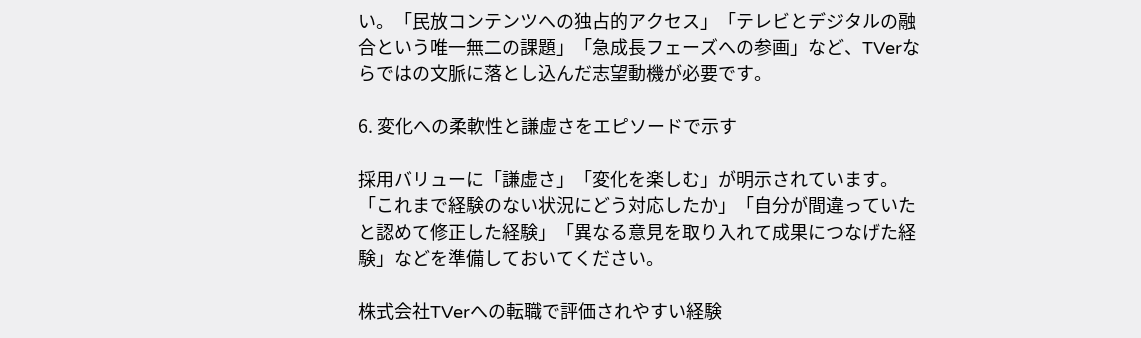い。「民放コンテンツへの独占的アクセス」「テレビとデジタルの融合という唯一無二の課題」「急成長フェーズへの参画」など、TVerならではの文脈に落とし込んだ志望動機が必要です。

6. 変化への柔軟性と謙虚さをエピソードで示す

採用バリューに「謙虚さ」「変化を楽しむ」が明示されています。「これまで経験のない状況にどう対応したか」「自分が間違っていたと認めて修正した経験」「異なる意見を取り入れて成果につなげた経験」などを準備しておいてください。

株式会社TVerへの転職で評価されやすい経験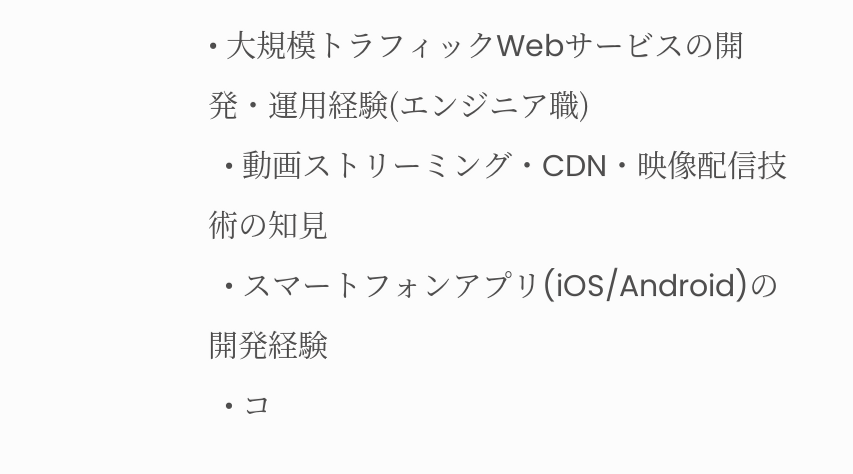• 大規模トラフィックWebサービスの開発・運用経験(エンジニア職)
  • 動画ストリーミング・CDN・映像配信技術の知見
  • スマートフォンアプリ(iOS/Android)の開発経験
  • コ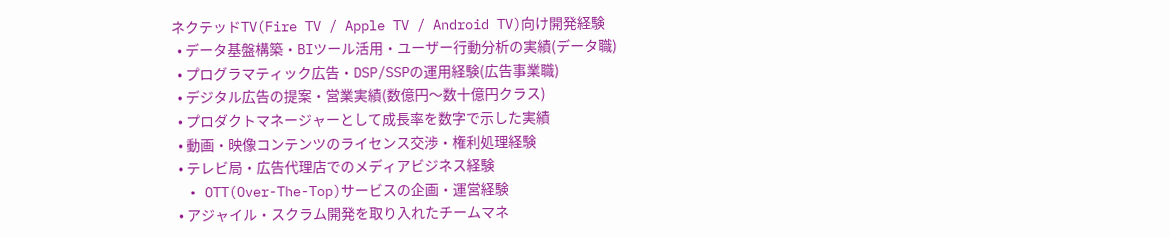ネクテッドTV(Fire TV / Apple TV / Android TV)向け開発経験
  • データ基盤構築・BIツール活用・ユーザー行動分析の実績(データ職)
  • プログラマティック広告・DSP/SSPの運用経験(広告事業職)
  • デジタル広告の提案・営業実績(数億円〜数十億円クラス)
  • プロダクトマネージャーとして成長率を数字で示した実績
  • 動画・映像コンテンツのライセンス交渉・権利処理経験
  • テレビ局・広告代理店でのメディアビジネス経験
  • OTT(Over-The-Top)サービスの企画・運営経験
  • アジャイル・スクラム開発を取り入れたチームマネ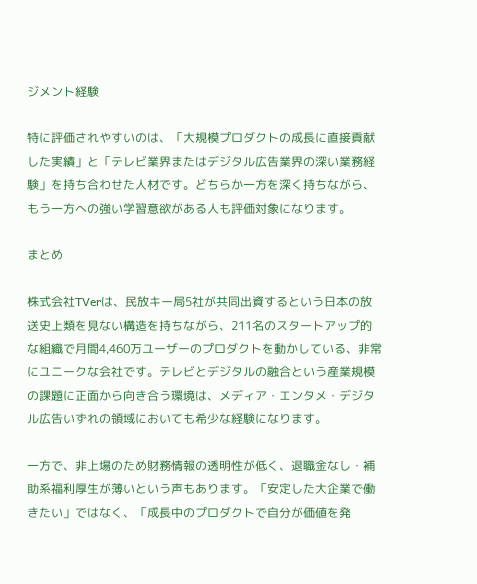ジメント経験

特に評価されやすいのは、「大規模プロダクトの成長に直接貢献した実績」と「テレビ業界またはデジタル広告業界の深い業務経験」を持ち合わせた人材です。どちらか一方を深く持ちながら、もう一方への強い学習意欲がある人も評価対象になります。

まとめ

株式会社TVerは、民放キー局5社が共同出資するという日本の放送史上類を見ない構造を持ちながら、211名のスタートアップ的な組織で月間4,460万ユーザーのプロダクトを動かしている、非常にユニークな会社です。テレビとデジタルの融合という産業規模の課題に正面から向き合う環境は、メディア・エンタメ・デジタル広告いずれの領域においても希少な経験になります。

一方で、非上場のため財務情報の透明性が低く、退職金なし・補助系福利厚生が薄いという声もあります。「安定した大企業で働きたい」ではなく、「成長中のプロダクトで自分が価値を発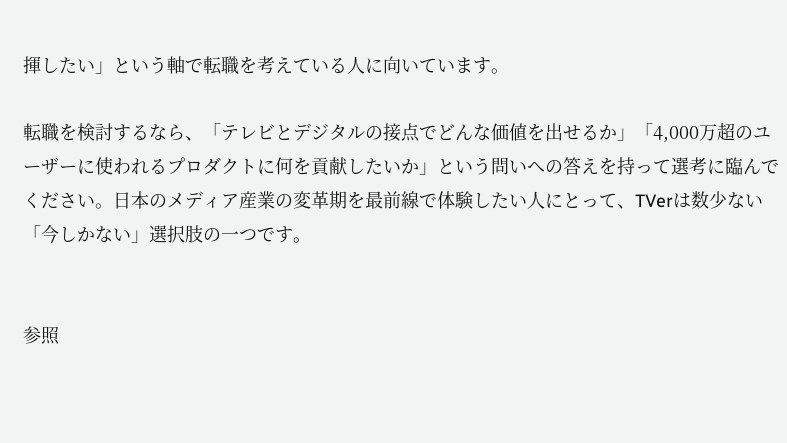揮したい」という軸で転職を考えている人に向いています。

転職を検討するなら、「テレビとデジタルの接点でどんな価値を出せるか」「4,000万超のユーザーに使われるプロダクトに何を貢献したいか」という問いへの答えを持って選考に臨んでください。日本のメディア産業の変革期を最前線で体験したい人にとって、TVerは数少ない「今しかない」選択肢の一つです。


参照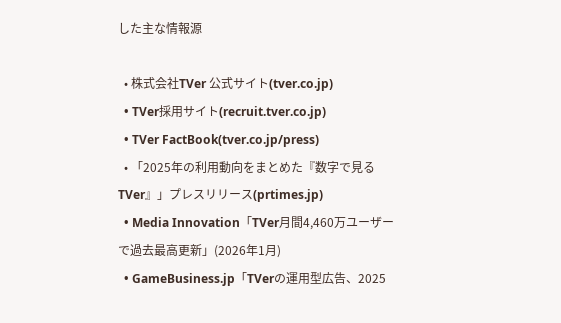した主な情報源

  • 株式会社TVer 公式サイト(tver.co.jp)
  • TVer採用サイト(recruit.tver.co.jp)
  • TVer FactBook(tver.co.jp/press)
  • 「2025年の利用動向をまとめた『数字で見るTVer』」プレスリリース(prtimes.jp)
  • Media Innovation「TVer月間4,460万ユーザーで過去最高更新」(2026年1月)
  • GameBusiness.jp「TVerの運用型広告、2025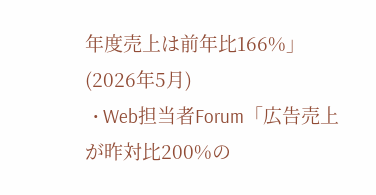年度売上は前年比166%」(2026年5月)
  • Web担当者Forum「広告売上が昨対比200%の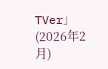TVer」(2026年2月)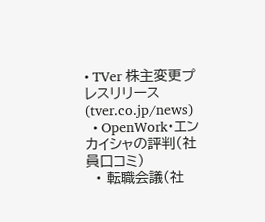• TVer 株主変更プレスリリース(tver.co.jp/news)
  • OpenWork・エン カイシャの評判(社員口コミ)
  • 転職会議(社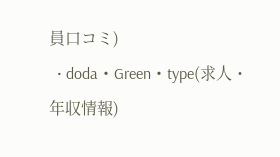員口コミ)
  • doda・Green・type(求人・年収情報)